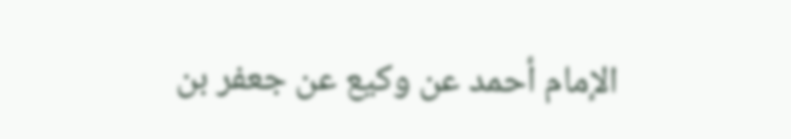الإمام أحمد عن وكيع عن جعفر بن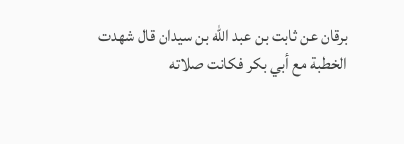برقان عن ثابت بن عبد الله بن سيدان قال شهدت
الخطبة مع أبي بكر فكانت صلاته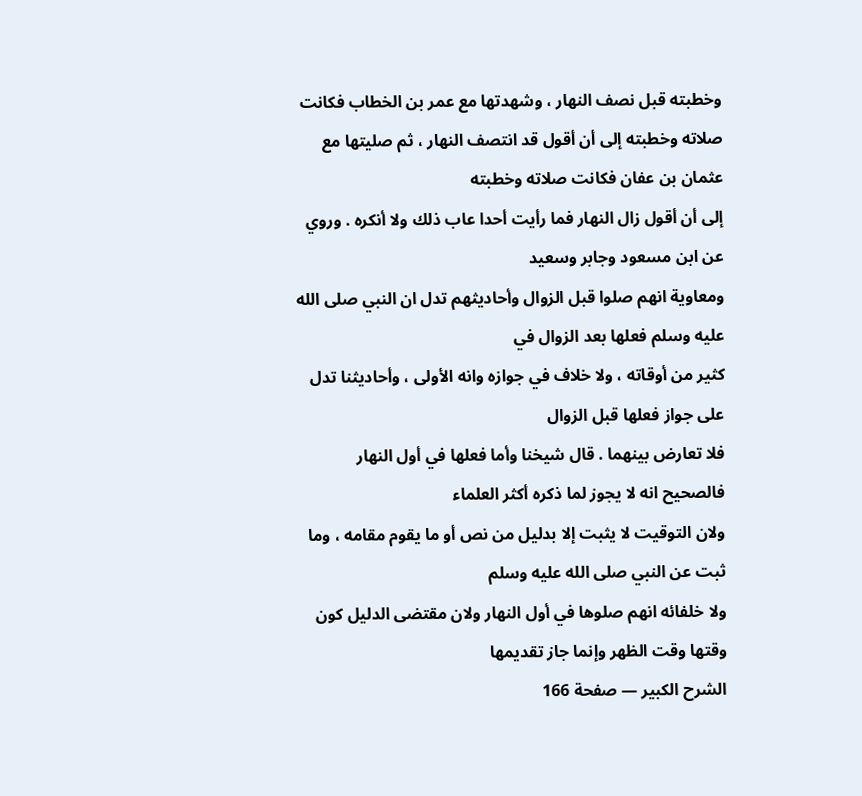وخطبته قبل نصف النهار ، وشهدتها مع عمر بن الخطاب فكانت
صلاته وخطبته إلى أن أقول قد انتصف النهار ، ثم صليتها مع عثمان بن عفان فكانت صلاته وخطبته
إلى أن أقول زال النهار فما رأيت أحدا عاب ذلك ولا أنكره . وروي عن ابن مسعود وجابر وسعيد
ومعاوية انهم صلوا قبل الزوال وأحاديثهم تدل ان النبي صلى الله عليه وسلم فعلها بعد الزوال في
كثير من أوقاته ، ولا خلاف في جوازه وانه الأولى ، وأحاديثنا تدل على جواز فعلها قبل الزوال
فلا تعارض بينهما . قال شيخنا وأما فعلها في أول النهار فالصحيح انه لا يجوز لما ذكره أكثر العلماء
ولان التوقيت لا يثبت إلا بدليل من نص أو ما يقوم مقامه ، وما ثبت عن النبي صلى الله عليه وسلم
ولا خلفائه انهم صلوها في أول النهار ولان مقتضى الدليل كون وقتها وقت الظهر وإنما جاز تقديمها
الشرح الكبير — صفحة 166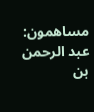مساهمون: عبد الرحمن بن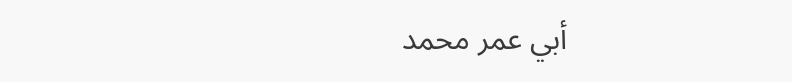أبي عمر محمد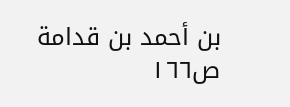بن أحمد بن قدامة
ص١٦٦